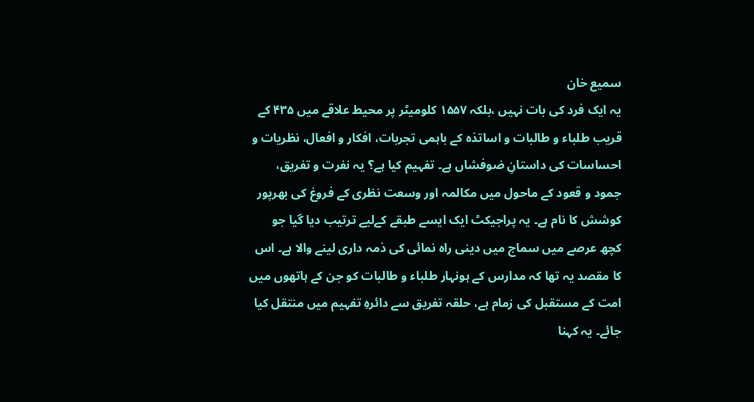سمیع خان
یہ ایک فرد کی بات نہیں ،بلکہ ۱۵۵۷ کلومیٹر پر محیط علاقے میں ۴۳۵ کے قریب طلباء و طالبات و اساتذہ کے باہمی تجربات، افکار و افعال، نظریات و احساسات کی داستانِ ضوفشاں ہے۔ تفہیم کیا ہے؟ یہ نفرت و تفریق، جمود و قعود کے ماحول میں مکالمہ اور وسعت نظری کے فروغ کی بھرپور کوشش کا نام ہے۔ یہ پراجیکٹ ایک ایسے طبقے کےلیے ترتیب دیا گیا جو کچھ عرصے میں سماج میں دینی راہ نمائی کی ذمہ داری لینے والا ہے۔ اس کا مقصد یہ تھا کہ مدارس کے ہونہار طلباء و طالبات کو جن کے ہاتھوں میں امت کے مستقبل کی زمام ہے، حلقہ تفریق سے دائرہِ تفہیم میں منتقل کیا جائے۔ یہ کہنا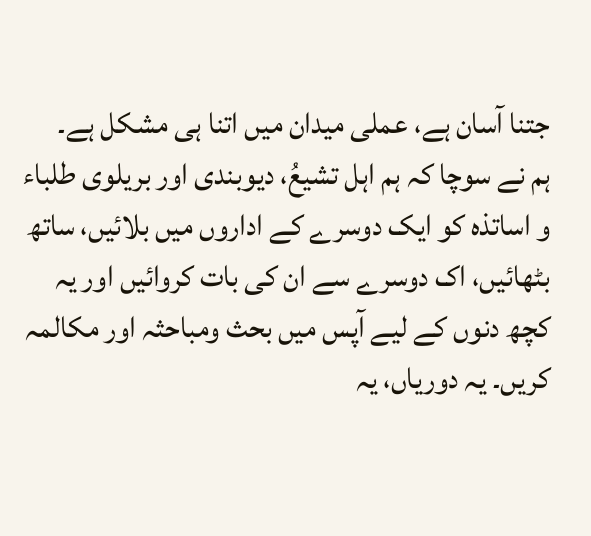جتنا آسان ہے، عملی میدان میں اتنا ہی مشکل ہے۔
ہم نے سوچا کہ ہم اہل تشیعُ، دیوبندی اور بریلوی طلباء و اساتذہ کو ایک دوسرے کے اداروں میں بلائیں، ساتھ بٹھائیں، اک دوسرے سے ان کی بات کروائیں اور یہ کچھ دنوں کے لیے آپس میں بحث ومباحثہ اور مکالمہ کریں۔ یہ دوریاں، یہ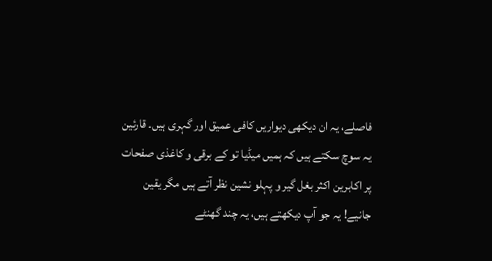فاصلے، یہ ان دیکھی دیواریں کافی عمیق اور گہری ہیں۔ قارئین یہ سوچ سکتے ہیں کہ ہمیں میڈیا تو کے برقی و کاغذی صفحات پر اکابرین اکثر بغل گیر و پہلو نشین نظر آتے ہیں مگر یقین جانیے! یہ جو آپ دیکھتے ہیں، یہ چند گھنٹے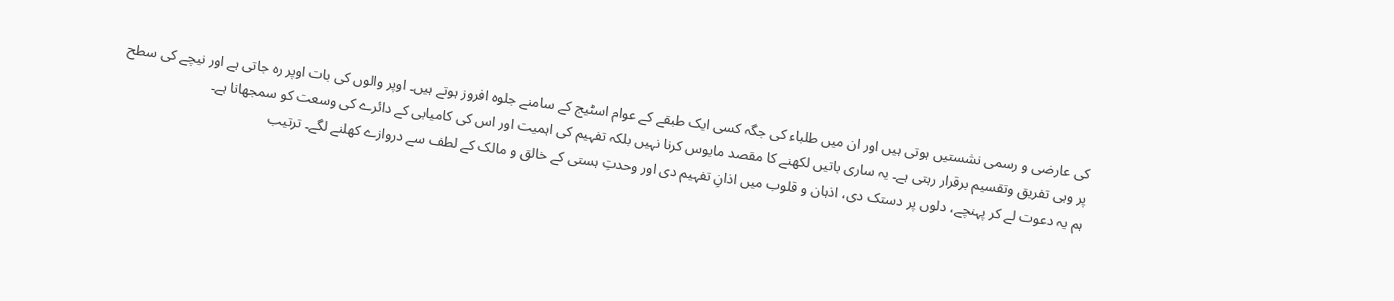کی عارضی و رسمی نشستیں ہوتی ہیں اور ان میں طلباء کی جگہ کسی ایک طبقے کے عوام اسٹیج کے سامنے جلوہ افروز ہوتے ہیں۔ اوپر والوں کی بات اوپر رہ جاتی ہے اور نیچے کی سطح پر وہی تفریق وتقسیم برقرار رہتی ہے۔ یہ ساری باتیں لکھنے کا مقصد مایوس کرنا نہیں بلکہ تفہیم کی اہمیت اور اس کی کامیابی کے دائرے کی وسعت کو سمجھانا ہے۔
ہم یہ دعوت لے کر پہنچے، دلوں پر دستک دی، اذہان و قلوب میں اذانِ تفہیم دی اور وحدتِ ہستی کے خالق و مالک کے لطف سے دروازے کھلنے لگے۔ ترتیب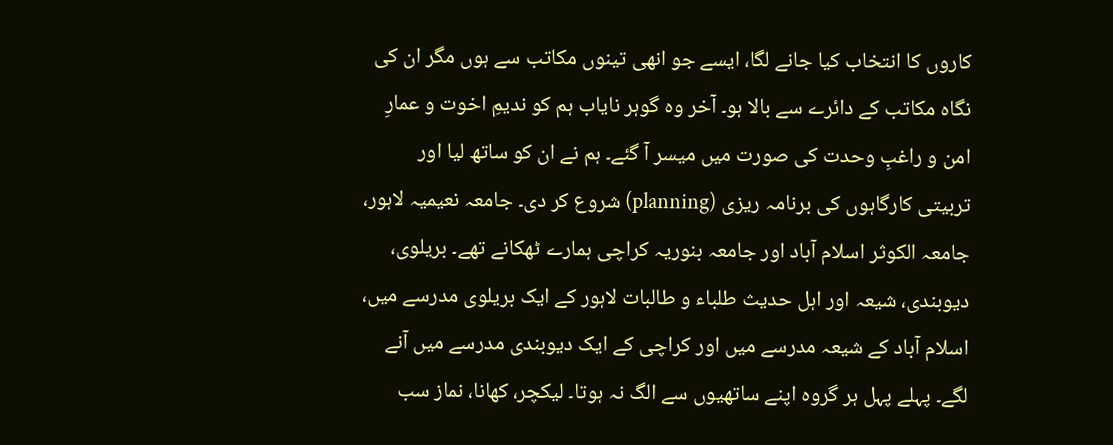کاروں کا انتخاب کیا جانے لگا، ایسے جو انھی تینوں مکاتب سے ہوں مگر ان کی نگاہ مکاتب کے دائرے سے بالا ہو۔ آخر وہ گوہر نایاب ہم کو ندیمِ اخوت و عمارِ امن و راغبِ وحدت کی صورت میں میسر آ گئے۔ ہم نے ان کو ساتھ لیا اور تربیتی کارگاہوں کی برنامہ ریزی (planning) شروع کر دی۔ جامعہ نعیمیہ لاہور، جامعہ الکوثر اسلام آباد اور جامعہ بنوریہ کراچی ہمارے ٹھکانے تھے۔ بریلوی، دیوبندی، شیعہ اور اہل حدیث طلباء و طالبات لاہور کے ایک بریلوی مدرسے میں، اسلام آباد کے شیعہ مدرسے میں اور کراچی کے ایک دیوبندی مدرسے میں آنے لگے۔ پہلے پہل ہر گروہ اپنے ساتھیوں سے الگ نہ ہوتا۔ لیکچر، کھانا، نماز سب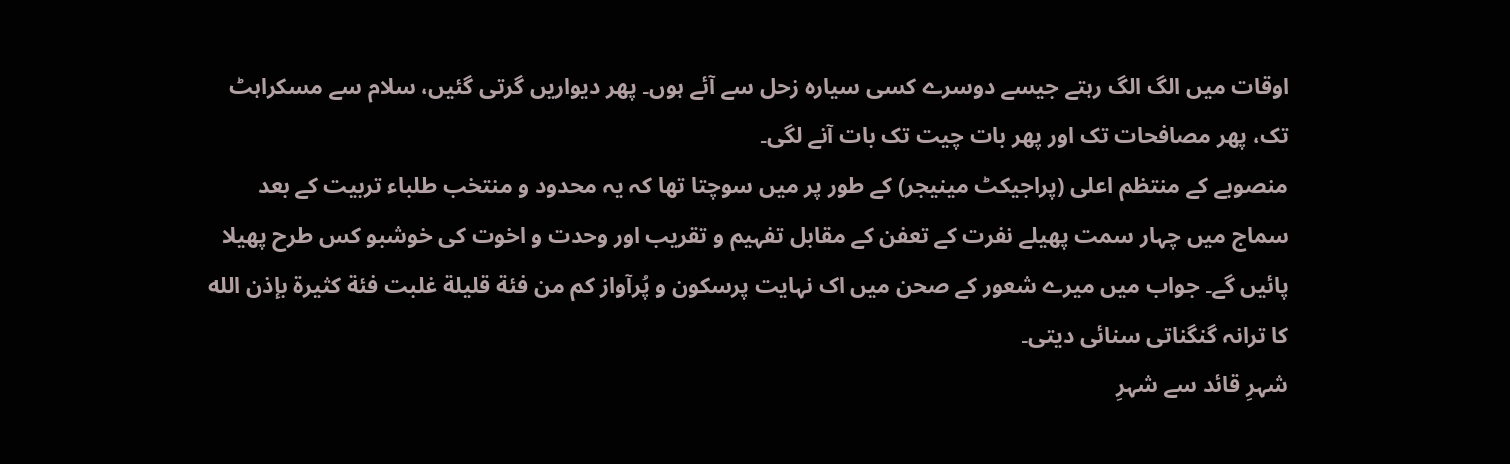اوقات میں الگ الگ رہتے جیسے دوسرے کسی سیارہ زحل سے آئے ہوں۔ پھر دیواریں گرتی گئیں، سلام سے مسکراہٹ تک، پھر مصافحات تک اور پھر بات چیت تک بات آنے لگی۔
منصوبے کے منتظم اعلی (پراجیکٹ مینیجر) کے طور پر میں سوچتا تھا کہ یہ محدود و منتخب طلباء تربیت کے بعد سماج میں چہار سمت پھیلے نفرت کے تعفن کے مقابل تفہیم و تقریب اور وحدت و اخوت کی خوشبو کس طرح پھیلا پائیں گے۔ جواب میں میرے شعور کے صحن میں اک نہایت پرسکون و پُرآواز كم من فئة قليلة غلبت فئة كثيرة بإذن الله کا ترانہ گنگناتی سنائی دیتی۔
شہرِ قائد سے شہرِ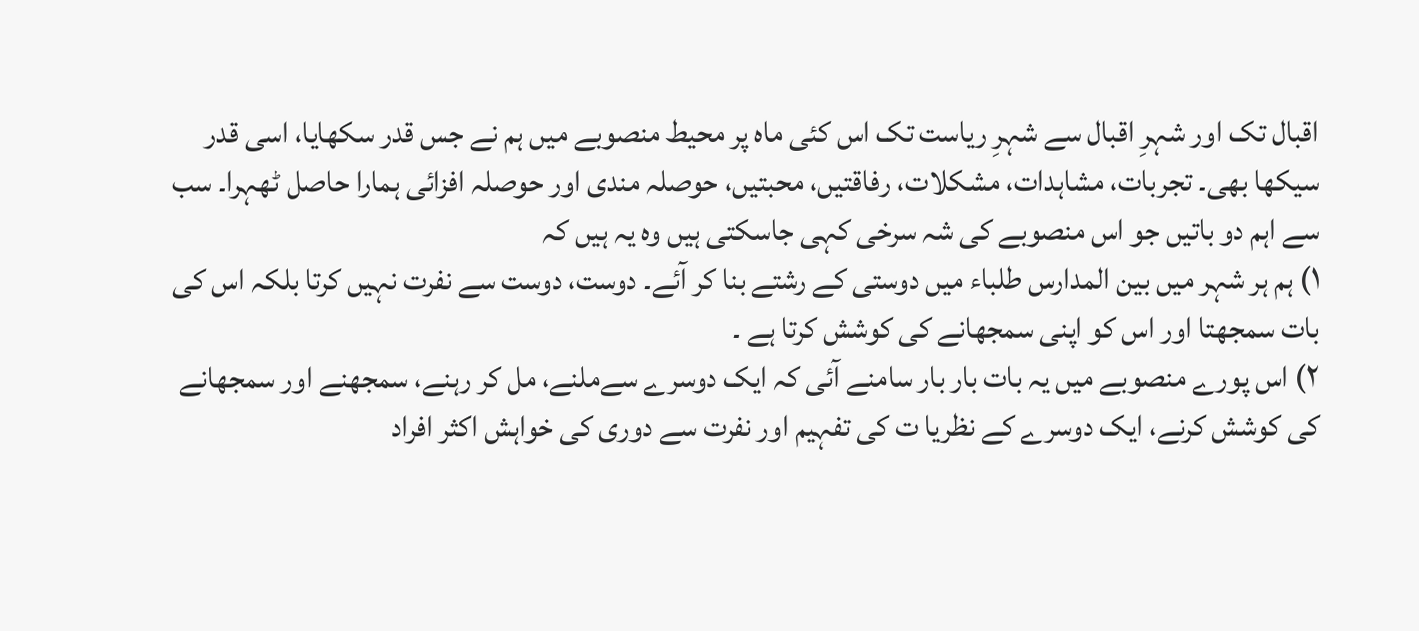اقبال تک اور شہرِ اقبال سے شہرِ ریاست تک اس کئی ماہ پر محیط منصوبے میں ہم نے جس قدر سکھایا، اسی قدر سیکھا بھی۔ تجربات، مشاہدات، مشکلات، رفاقتیں، محبتیں، حوصلہ مندی اور حوصلہ افزائی ہمارا حاصل ٹھہرا۔ سب سے اہم دو باتیں جو اس منصوبے کی شہ سرخی کہی جاسکتی ہیں وہ یہ ہیں کہ
۱) ہم ہر شہر میں بین المدارس طلباء میں دوستی کے رشتے بنا کر آئے۔ دوست، دوست سے نفرت نہیں کرتا بلکہ اس کی بات سمجھتا اور اس کو اپنی سمجھانے کی کوشش کرتا ہے ۔
۲) اس پورے منصوبے میں یہ بات بار بار سامنے آئی کہ ایک دوسرے سےملنے، مل کر رہنے، سمجھنے اور سمجھانے کی کوشش کرنے، ایک دوسرے کے نظریا ت کی تفہیم اور نفرت سے دوری کی خواہش اکثر افراد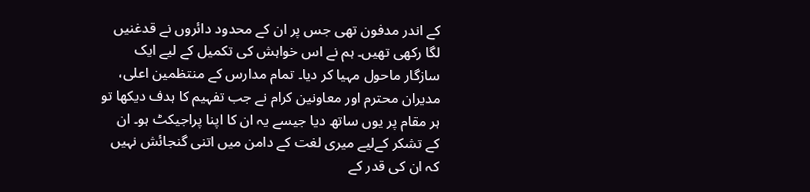کے اندر مدفون تھی جس پر ان کے محدود دائروں نے قدغنیں لگا رکھی تھیں۔ ہم نے اس خواہش کی تکمیل کے لیے ایک سازگار ماحول مہیا کر دیا۔ تمام مدارس کے منتظمین اعلی، مدیران محترم اور معاونین کرام نے جب تفہیم کا ہدف دیکھا تو ہر مقام پر یوں ساتھ دیا جیسے یہ ان کا اپنا پراجیکٹ ہو۔ ان کے تشکر کےلیے میری لغت کے دامن میں اتنی گنجائش نہیں کہ ان کی قدر کے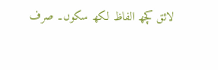لائق کچھ الفاظ لکھ سکوں۔ صرف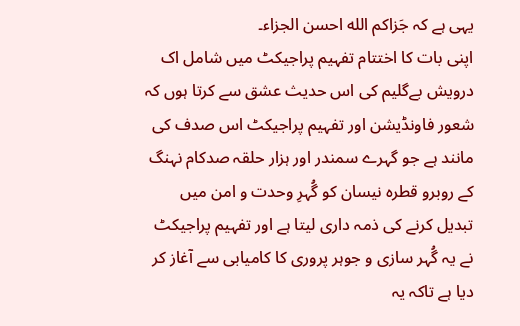یہی ہے کہ جَزاکم الله احسن الجزاء۔
اپنی بات کا اختتام تفہیم پراجیکٹ میں شامل اک درویش بےگلیم کی اس حدیث عشق سے کرتا ہوں کہ شعور فاونڈیشن اور تفہیم پراجیکٹ اس صدف کی مانند ہے جو گہرے سمندر اور ہزار حلقہ صدکام نہنگ کے روبرو قطرہ نیسان کو گُہرِ وحدت و امن میں تبدیل کرنے کی ذمہ داری لیتا ہے اور تفہیم پراجیکٹ نے یہ گُہر سازی و جوہر پروری کا کامیابی سے آغاز کر دیا ہے تاکہ یہ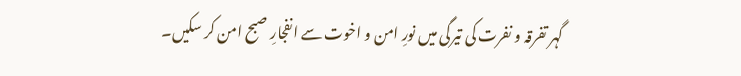گہر تفرقہ و نفرت کی تیرگی میں نورِ امن و اخوت سے انفجارِ صبح امن کر سکیں۔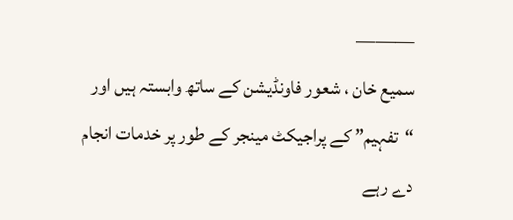———
سمیع خان ، شعور فاونڈیشن کے ساتھ وابستہ ہیں اور “تفہیم” کے پراجیکٹ مینجر کے طور پر خدمات انجام دے رہے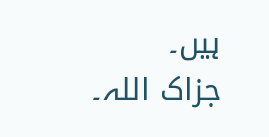ہیں۔
جزاک اللہ۔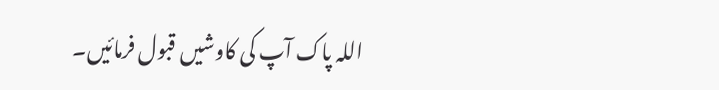اللہ پاک آپ کی کاوشیں قبول فرمائیں۔